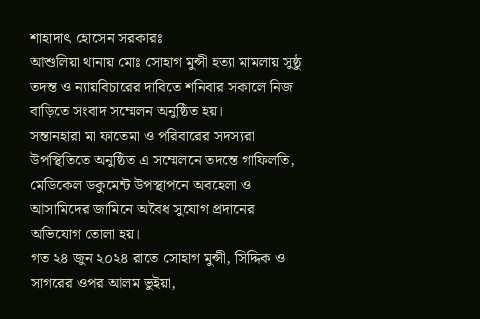শাহাদাৎ হোসেন সরকারঃ
আশুলিয়া থানায় মোঃ সোহাগ মুন্সী হত্যা মামলায় সুষ্ঠু তদন্ত ও ন্যায়বিচারের দাবিতে শনিবার সকালে নিজ বাড়িতে সংবাদ সম্মেলন অনুষ্ঠিত হয়।
সন্তানহারা মা ফাতেমা ও পরিবারের সদস্যরা উপস্থিতিতে অনুষ্ঠিত এ সম্মেলনে তদন্তে গাফিলতি, মেডিকেল ডকুমেন্ট উপস্থাপনে অবহেলা ও আসামিদের জামিনে অবৈধ সুযোগ প্রদানের অভিযোগ তোলা হয়।
গত ২৪ জুন ২০২৪ রাতে সোহাগ মুন্সী, সিদ্দিক ও সাগরের ওপর আলম ভুইয়া,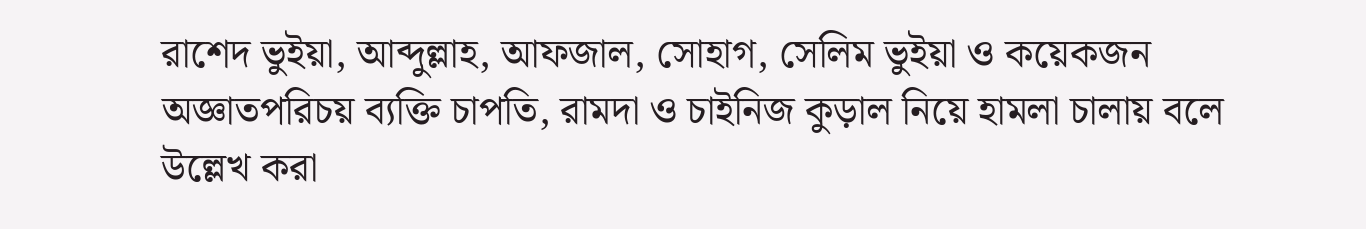রাশেদ ভুইয়া, আব্দুল্লাহ, আফজাল, সোহাগ, সেলিম ভুইয়া ও কয়েকজন অজ্ঞাতপরিচয় ব্যক্তি চাপতি, রামদা ও চাইনিজ কুড়াল নিয়ে হামলা চালায় বলে উল্লেখ করা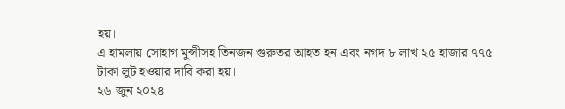হয়।
এ হামলায় সোহাগ মুন্সীসহ তিনজন গুরুতর আহত হন এবং নগদ ৮ লাখ ২৫ হাজার ৭৭৫ টাকা লুট হওয়ার দাবি করা হয়।
২৬ জুন ২০২৪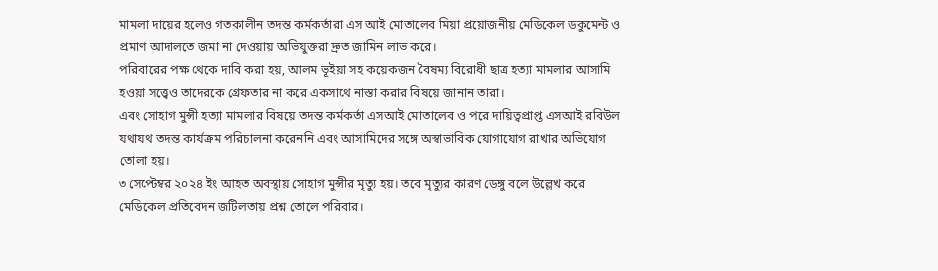মামলা দায়ের হলেও গতকালীন তদন্ত কর্মকর্তারা এস আই মোতালেব মিয়া প্রয়োজনীয় মেডিকেল ডকুমেন্ট ও প্রমাণ আদালতে জমা না দেওয়ায় অভিযুক্তরা দ্রুত জামিন লাভ করে।
পরিবারের পক্ষ থেকে দাবি করা হয়, আলম ভূইয়া সহ কয়েকজন বৈষম্য বিরোধী ছাত্র হত্যা মামলার আসামি হওয়া সত্ত্বেও তাদেরকে গ্রেফতার না করে একসাথে নাস্তা করার বিষয়ে জানান তারা।
এবং সোহাগ মুন্সী হত্যা মামলার বিষয়ে তদন্ত কর্মকর্তা এসআই মোতালেব ও পরে দায়িত্বপ্রাপ্ত এসআই রবিউল যথাযথ তদন্ত কার্যক্রম পরিচালনা করেননি এবং আসামিদের সঙ্গে অস্বাভাবিক যোগাযোগ রাখার অভিযোগ তোলা হয়।
৩ সেপ্টেম্বর ২০২৪ ইং আহত অবস্থায় সোহাগ মুন্সীর মৃত্যু হয়। তবে মৃত্যুর কারণ ডেঙ্গু বলে উল্লেখ করে মেডিকেল প্রতিবেদন জটিলতায় প্রশ্ন তোলে পরিবার।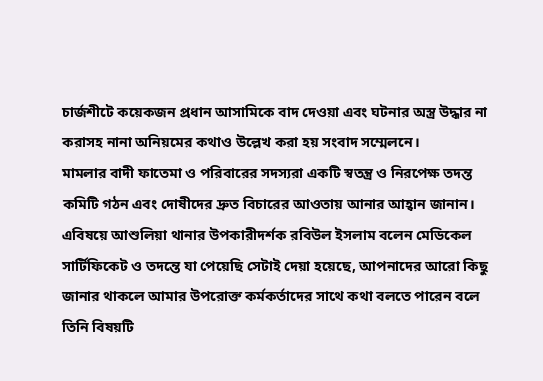চার্জশীটে কয়েকজন প্রধান আসামিকে বাদ দেওয়া এবং ঘটনার অস্ত্র উদ্ধার না করাসহ নানা অনিয়মের কথাও উল্লেখ করা হয় সংবাদ সম্মেলনে।
মামলার বাদী ফাতেমা ও পরিবারের সদস্যরা একটি স্বতন্ত্র ও নিরপেক্ষ তদন্ত কমিটি গঠন এবং দোষীদের দ্রুত বিচারের আওতায় আনার আহ্বান জানান।
এবিষয়ে আশুলিয়া থানার উপকারীদর্শক রবিউল ইসলাম বলেন মেডিকেল সার্টিফিকেট ও তদন্তে যা পেয়েছি সেটাই দেয়া হয়েছে, আপনাদের আরো কিছু জানার থাকলে আমার উপরোক্ত কর্মকর্তাদের সাথে কথা বলতে পারেন বলে তিনি বিষয়টি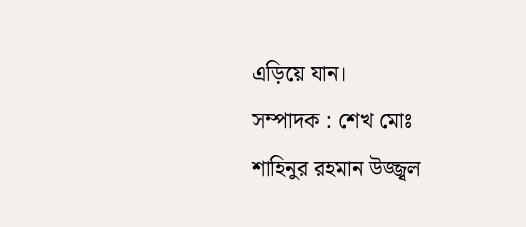এড়িয়ে যান।
সম্পাদক : শেখ মোঃ শাহিনুর রহমান উজ্জ্বল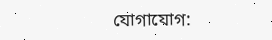যোগাযোগ: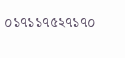০১৭১১৭৫২৭১৭০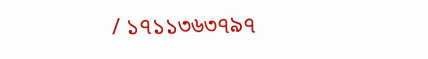/ ১৭১১৩৬৩৭৯৭